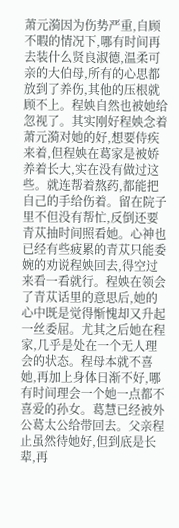萧元漪因为伤势严重,自顾不暇的情况下,哪有时间再去装什么贤良淑德,温柔可亲的大伯母,所有的心思都放到了养伤,其他的压根就顾不上。程姎自然也被她给忽视了。其实刚好程姎念着萧元漪对她的好,想要侍疾来着,但程姎在葛家是被娇养着长大,实在没有做过这些。就连帮着熬药,都能把自己的手给伤着。留在院子里不但没有帮忙,反倒还要青苁抽时间照看她。心神也已经有些疲累的青苁只能委婉的劝说程姎回去,得空过来看一看就行。程姎在领会了青苁话里的意思后,她的心中既是觉得惭愧却又升起一丝委屈。尤其之后她在程家,几乎是处在一个无人理会的状态。程母本就不喜她,再加上身体日渐不好,哪有时间理会一个她一点都不喜爱的孙女。葛慧已经被外公葛太公给带回去。父亲程止虽然待她好,但到底是长辈,再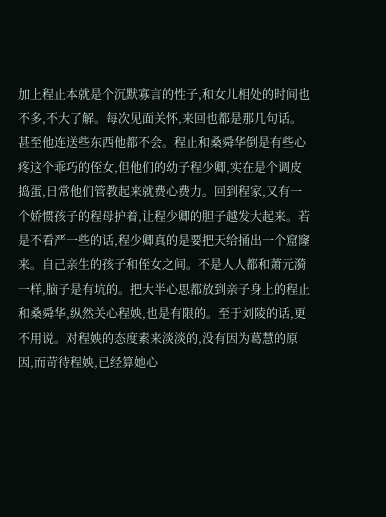加上程止本就是个沉默寡言的性子,和女儿相处的时间也不多,不大了解。每次见面关怀,来回也都是那几句话。甚至他连送些东西他都不会。程止和桑舜华倒是有些心疼这个乖巧的侄女,但他们的幼子程少卿,实在是个调皮捣蛋,日常他们管教起来就费心费力。回到程家,又有一个娇惯孩子的程母护着,让程少卿的胆子越发大起来。若是不看严一些的话,程少卿真的是要把天给捅出一个窟窿来。自己亲生的孩子和侄女之间。不是人人都和萧元漪一样,脑子是有坑的。把大半心思都放到亲子身上的程止和桑舜华,纵然关心程姎,也是有限的。至于刘陵的话,更不用说。对程姎的态度素来淡淡的,没有因为葛慧的原因,而苛待程姎,已经算她心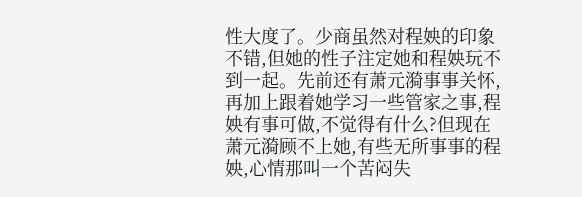性大度了。少商虽然对程姎的印象不错,但她的性子注定她和程姎玩不到一起。先前还有萧元漪事事关怀,再加上跟着她学习一些管家之事,程姎有事可做,不觉得有什么?但现在萧元漪顾不上她,有些无所事事的程姎,心情那叫一个苦闷失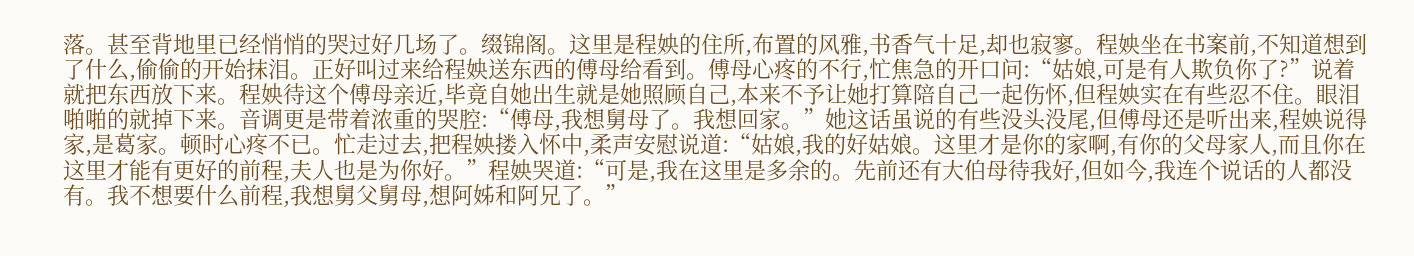落。甚至背地里已经悄悄的哭过好几场了。缀锦阁。这里是程姎的住所,布置的风雅,书香气十足,却也寂寥。程姎坐在书案前,不知道想到了什么,偷偷的开始抹泪。正好叫过来给程姎送东西的傅母给看到。傅母心疼的不行,忙焦急的开口问:“姑娘,可是有人欺负你了?”说着就把东西放下来。程姎待这个傅母亲近,毕竟自她出生就是她照顾自己,本来不予让她打算陪自己一起伤怀,但程姎实在有些忍不住。眼泪啪啪的就掉下来。音调更是带着浓重的哭腔:“傅母,我想舅母了。我想回家。”她这话虽说的有些没头没尾,但傅母还是听出来,程姎说得家,是葛家。顿时心疼不已。忙走过去,把程姎搂入怀中,柔声安慰说道:“姑娘,我的好姑娘。这里才是你的家啊,有你的父母家人,而且你在这里才能有更好的前程,夫人也是为你好。”程姎哭道:“可是,我在这里是多余的。先前还有大伯母待我好,但如今,我连个说话的人都没有。我不想要什么前程,我想舅父舅母,想阿姊和阿兄了。”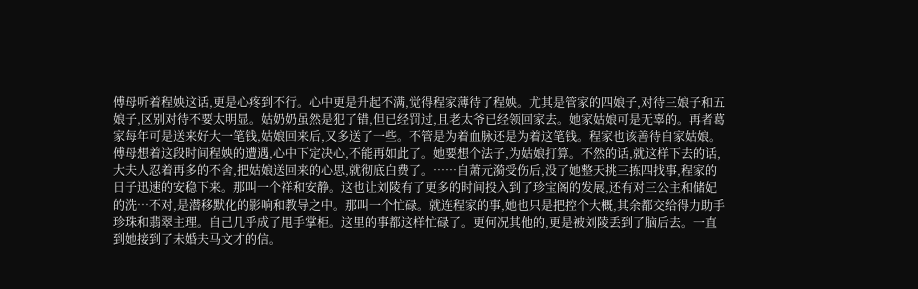傅母听着程姎这话,更是心疼到不行。心中更是升起不满,觉得程家薄待了程姎。尤其是管家的四娘子,对待三娘子和五娘子,区别对待不要太明显。姑奶奶虽然是犯了错,但已经罚过,且老太爷已经领回家去。她家姑娘可是无辜的。再者葛家每年可是送来好大一笔钱,姑娘回来后,又多送了一些。不管是为着血脉还是为着这笔钱。程家也该善待自家姑娘。傅母想着这段时间程姎的遭遇,心中下定决心,不能再如此了。她要想个法子,为姑娘打算。不然的话,就这样下去的话,大夫人忍着再多的不舍,把姑娘送回来的心思,就彻底白费了。……自萧元漪受伤后,没了她整天挑三拣四找事,程家的日子迅速的安稳下来。那叫一个祥和安静。这也让刘陵有了更多的时间投入到了珍宝阁的发展,还有对三公主和储妃的洗…不对,是潜移默化的影响和教导之中。那叫一个忙碌。就连程家的事,她也只是把控个大概,其余都交给得力助手珍珠和翡翠主理。自己几乎成了甩手掌柜。这里的事都这样忙碌了。更何况其他的,更是被刘陵丢到了脑后去。一直到她接到了未婚夫马文才的信。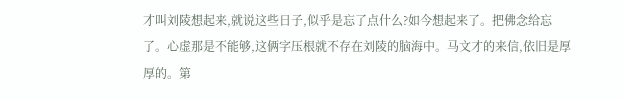才叫刘陵想起来,就说这些日子,似乎是忘了点什么?如今想起来了。把佛念给忘了。心虚那是不能够,这俩字压根就不存在刘陵的脑海中。马文才的来信,依旧是厚厚的。第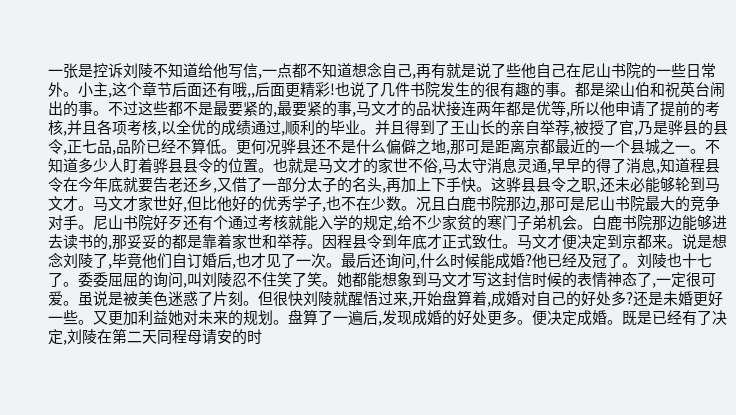一张是控诉刘陵不知道给他写信,一点都不知道想念自己,再有就是说了些他自己在尼山书院的一些日常外。小主,这个章节后面还有哦,,后面更精彩!也说了几件书院发生的很有趣的事。都是梁山伯和祝英台闹出的事。不过这些都不是最要紧的,最要紧的事,马文才的品状接连两年都是优等,所以他申请了提前的考核,并且各项考核,以全优的成绩通过,顺利的毕业。并且得到了王山长的亲自举荐,被授了官,乃是骅县的县令,正七品,品阶已经不算低。更何况骅县还不是什么偏僻之地,那可是距离京都最近的一个县城之一。不知道多少人盯着骅县县令的位置。也就是马文才的家世不俗,马太守消息灵通,早早的得了消息,知道程县令在今年底就要告老还乡,又借了一部分太子的名头,再加上下手快。这骅县县令之职,还未必能够轮到马文才。马文才家世好,但比他好的优秀学子,也不在少数。况且白鹿书院那边,那可是尼山书院最大的竞争对手。尼山书院好歹还有个通过考核就能入学的规定,给不少家贫的寒门子弟机会。白鹿书院那边能够进去读书的,那妥妥的都是靠着家世和举荐。因程县令到年底才正式致仕。马文才便决定到京都来。说是想念刘陵了,毕竟他们自订婚后,也才见了一次。最后还询问,什么时候能成婚?他已经及冠了。刘陵也十七了。委委屈屈的询问,叫刘陵忍不住笑了笑。她都能想象到马文才写这封信时候的表情神态了,一定很可爱。虽说是被美色迷惑了片刻。但很快刘陵就醒悟过来,开始盘算着,成婚对自己的好处多?还是未婚更好一些。又更加利益她对未来的规划。盘算了一遍后,发现成婚的好处更多。便决定成婚。既是已经有了决定,刘陵在第二天同程母请安的时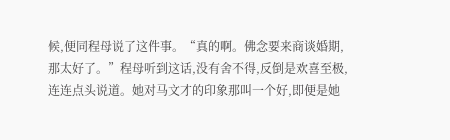候,便同程母说了这件事。“真的啊。佛念要来商谈婚期,那太好了。”程母听到这话,没有舍不得,反倒是欢喜至极,连连点头说道。她对马文才的印象那叫一个好,即便是她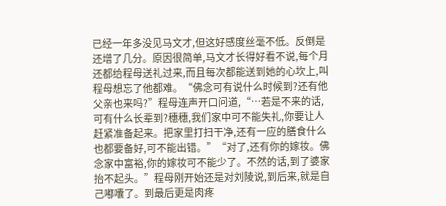已经一年多没见马文才,但这好感度丝毫不低。反倒是还增了几分。原因很简单,马文才长得好看不说,每个月还都给程母送礼过来,而且每次都能送到她的心坎上,叫程母想忘了他都难。“佛念可有说什么时候到?还有他父亲也来吗?”程母连声开口问道,“…若是不来的话,可有什么长辈到?穗穗,我们家中可不能失礼,你要让人赶紧准备起来。把家里打扫干净,还有一应的膳食什么也都要备好,可不能出错。”“对了,还有你的嫁妆。佛念家中富裕,你的嫁妆可不能少了。不然的话,到了婆家抬不起头。”程母刚开始还是对刘陵说,到后来,就是自己嘟囔了。到最后更是肉疼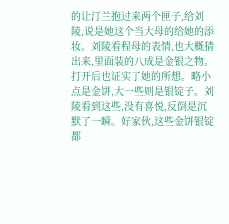的让汀兰抱过来两个匣子,给刘陵,说是她这个当大母的给她的添妆。刘陵看程母的表情,也大概猜出来,里面装的八成是金银之物。打开后也证实了她的所想。略小点是金饼,大一些则是银锭子。刘陵看到这些,没有喜悦,反倒是沉默了一瞬。好家伙,这些金饼银锭都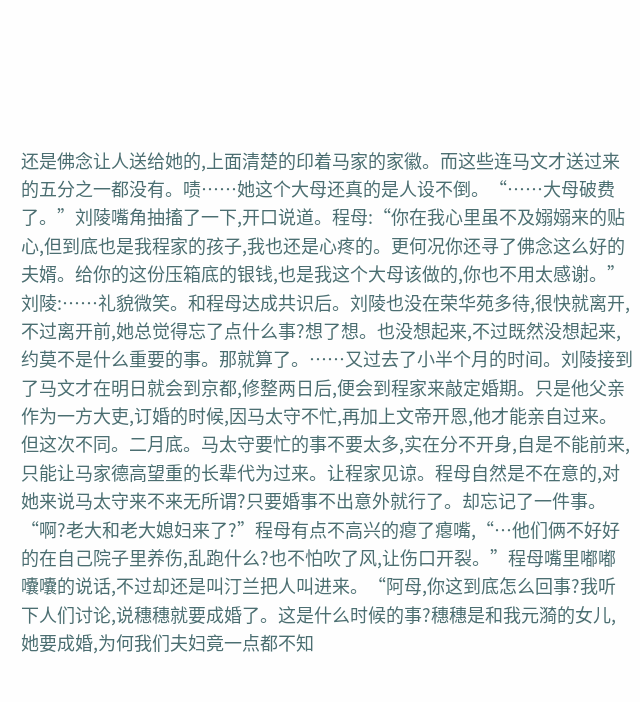还是佛念让人送给她的,上面清楚的印着马家的家徽。而这些连马文才送过来的五分之一都没有。啧……她这个大母还真的是人设不倒。“……大母破费了。”刘陵嘴角抽搐了一下,开口说道。程母:“你在我心里虽不及嫋嫋来的贴心,但到底也是我程家的孩子,我也还是心疼的。更何况你还寻了佛念这么好的夫婿。给你的这份压箱底的银钱,也是我这个大母该做的,你也不用太感谢。”刘陵:……礼貌微笑。和程母达成共识后。刘陵也没在荣华苑多待,很快就离开,不过离开前,她总觉得忘了点什么事?想了想。也没想起来,不过既然没想起来,约莫不是什么重要的事。那就算了。……又过去了小半个月的时间。刘陵接到了马文才在明日就会到京都,修整两日后,便会到程家来敲定婚期。只是他父亲作为一方大吏,订婚的时候,因马太守不忙,再加上文帝开恩,他才能亲自过来。但这次不同。二月底。马太守要忙的事不要太多,实在分不开身,自是不能前来,只能让马家德高望重的长辈代为过来。让程家见谅。程母自然是不在意的,对她来说马太守来不来无所谓?只要婚事不出意外就行了。却忘记了一件事。“啊?老大和老大媳妇来了?”程母有点不高兴的瘪了瘪嘴,“…他们俩不好好的在自己院子里养伤,乱跑什么?也不怕吹了风,让伤口开裂。”程母嘴里嘟嘟囔囔的说话,不过却还是叫汀兰把人叫进来。“阿母,你这到底怎么回事?我听下人们讨论,说穗穗就要成婚了。这是什么时候的事?穗穗是和我元漪的女儿,她要成婚,为何我们夫妇竟一点都不知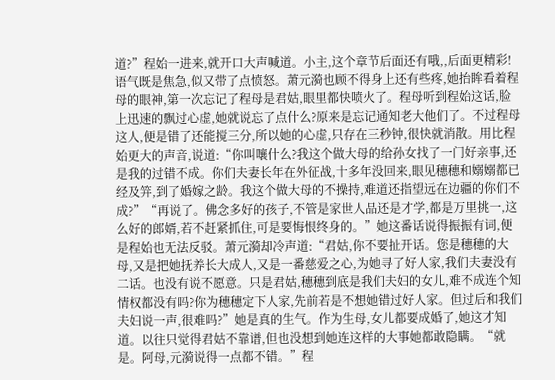道?”程始一进来,就开口大声喊道。小主,这个章节后面还有哦,,后面更精彩!语气既是焦急,似又带了点愤怒。萧元漪也顾不得身上还有些疼,她抬眸看着程母的眼神,第一次忘记了程母是君姑,眼里都快喷火了。程母听到程始这话,脸上迅速的飘过心虚,她就说忘了点什么?原来是忘记通知老大他们了。不过程母这人,便是错了还能搅三分,所以她的心虚,只存在三秒钟,很快就消散。用比程始更大的声音,说道:“你叫嚷什么?我这个做大母的给孙女找了一门好亲事,还是我的过错不成。你们夫妻长年在外征战,十多年没回来,眼见穗穗和嫋嫋都已经及笄,到了婚嫁之龄。我这个做大母的不操持,难道还指望远在边疆的你们不成?”“再说了。佛念多好的孩子,不管是家世人品还是才学,都是万里挑一,这么好的郎婿,若不赶紧抓住,可是要悔恨终身的。”她这番话说得振振有词,便是程始也无法反驳。萧元漪却冷声道:“君姑,你不要扯开话。您是穗穗的大母,又是把她抚养长大成人,又是一番慈爱之心,为她寻了好人家,我们夫妻没有二话。也没有说不愿意。只是君姑,穗穗到底是我们夫妇的女儿,难不成连个知情权都没有吗?你为穗穗定下人家,先前若是不想她错过好人家。但过后和我们夫妇说一声,很难吗?”她是真的生气。作为生母,女儿都要成婚了,她这才知道。以往只觉得君姑不靠谱,但也没想到她连这样的大事她都敢隐瞒。“就是。阿母,元漪说得一点都不错。”程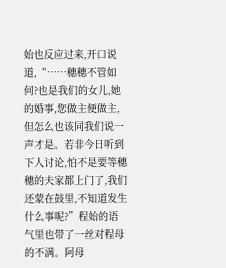始也反应过来,开口说道,“……穗穗不管如何?也是我们的女儿,她的婚事,您做主便做主,但怎么也该同我们说一声才是。若非今日听到下人讨论,怕不是要等穗穗的夫家都上门了,我们还蒙在鼓里,不知道发生什么事呢?”程始的语气里也带了一丝对程母的不满。阿母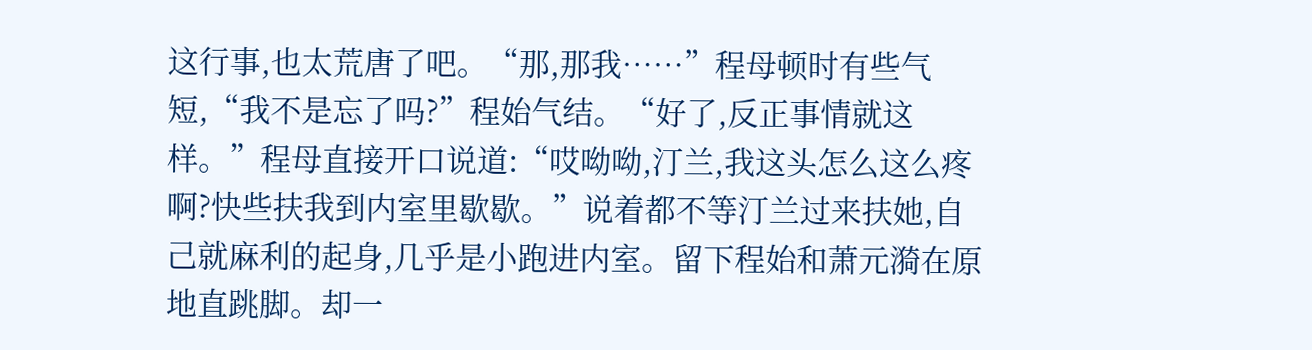这行事,也太荒唐了吧。“那,那我……”程母顿时有些气短,“我不是忘了吗?”程始气结。“好了,反正事情就这样。”程母直接开口说道:“哎呦呦,汀兰,我这头怎么这么疼啊?快些扶我到内室里歇歇。”说着都不等汀兰过来扶她,自己就麻利的起身,几乎是小跑进内室。留下程始和萧元漪在原地直跳脚。却一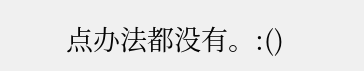点办法都没有。:()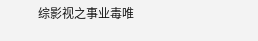综影视之事业毒唯